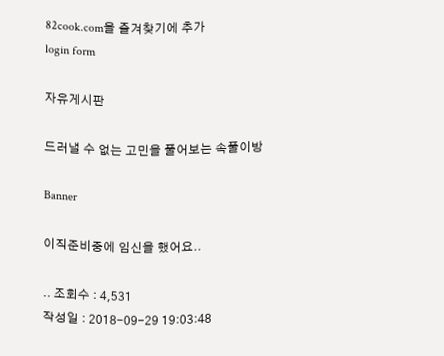82cook.com을 즐겨찾기에 추가
login form

자유게시판

드러낼 수 없는 고민을 풀어보는 속풀이방

Banner

이직준비중에 임신을 했어요..

.. 조회수 : 4,531
작성일 : 2018-09-29 19:03:48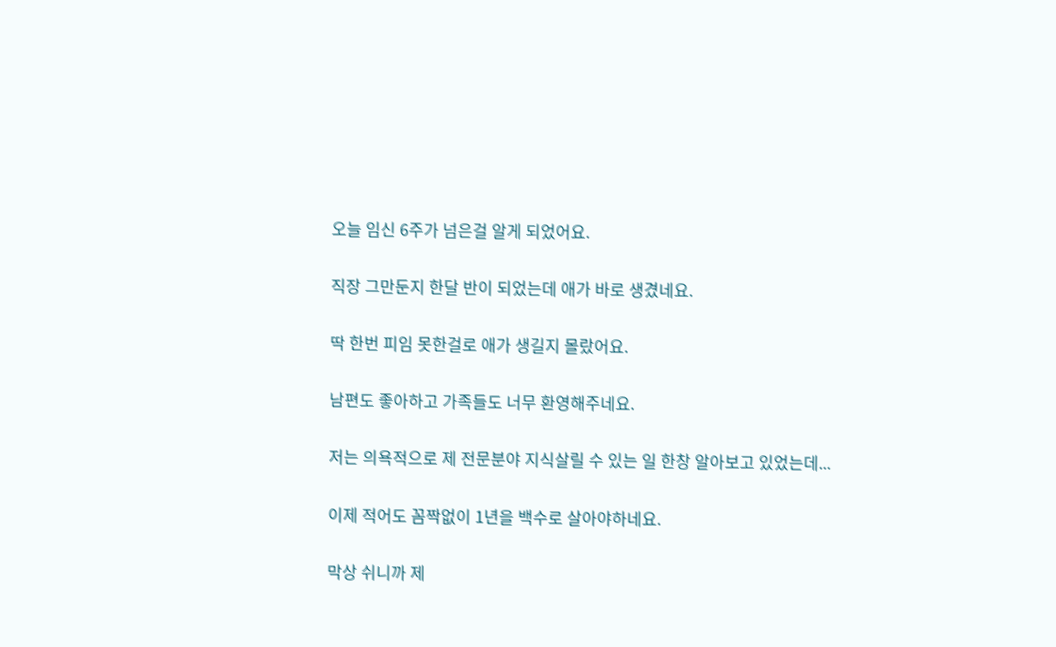오늘 임신 6주가 넘은걸 알게 되었어요.

직장 그만둔지 한달 반이 되었는데 애가 바로 생겼네요.

딱 한번 피임 못한걸로 애가 생길지 몰랐어요.

남편도 좋아하고 가족들도 너무 환영해주네요.

저는 의욕적으로 제 전문분야 지식살릴 수 있는 일 한창 알아보고 있었는데...

이제 적어도 꼼짝없이 1년을 백수로 살아야하네요.

막상 쉬니까 제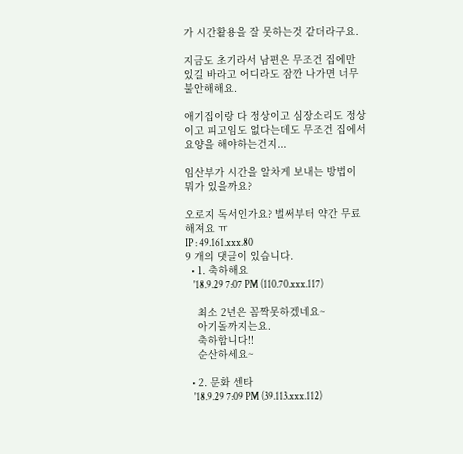가 시간활용을 잘 못하는것 같더라구요.

지금도 초기라서 남편은 무조건 집에만 있길 바라고 어디라도 잠깐 나가면 너무 불안해해요.

애기집이랑 다 정상이고 심장소리도 정상이고 피고임도 없다는데도 무조건 집에서 요양을 해야하는건지...

임산부가 시간을 알차게 보내는 방법이 뭐가 있을까요?

오로지 독서인가요? 벌써부터 약간 무료해져요 ㅠ
IP : 49.161.xxx.80
9 개의 댓글이 있습니다.
  • 1. 축하해요
    '18.9.29 7:07 PM (110.70.xxx.117)

    최소 2년은 꼼짝못하겠네요~
    아기돌까지는요.
    축하합니다!!
    순산하세요~

  • 2. 문화 센타
    '18.9.29 7:09 PM (39.113.xxx.112)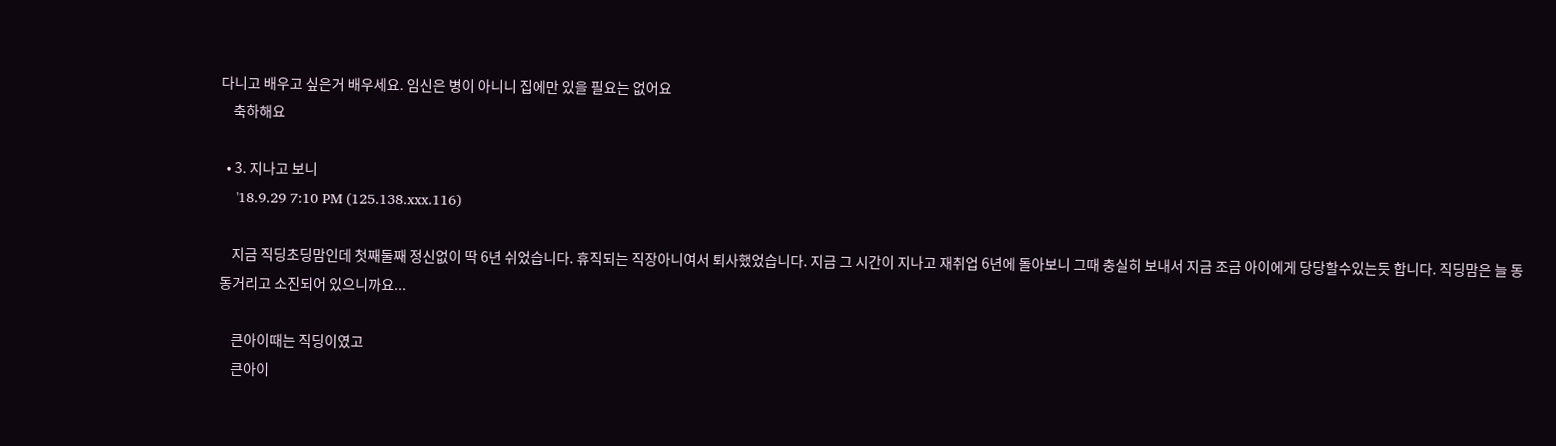다니고 배우고 싶은거 배우세요. 임신은 병이 아니니 집에만 있을 필요는 없어요
    축하해요

  • 3. 지나고 보니
    '18.9.29 7:10 PM (125.138.xxx.116)

    지금 직딩초딩맘인데 첫째둘째 정신없이 딱 6년 쉬었습니다. 휴직되는 직장아니여서 퇴사했었습니다. 지금 그 시간이 지나고 재취업 6년에 돌아보니 그때 충실히 보내서 지금 조금 아이에게 당당할수있는듯 합니다. 직딩맘은 늘 동동거리고 소진되어 있으니까요...

    큰아이때는 직딩이였고
    큰아이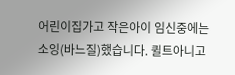어린이집가고 작은아이 임신중에는 소잉(바느질)했습니다. 퀼트아니고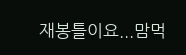재봉틀이요...맘먹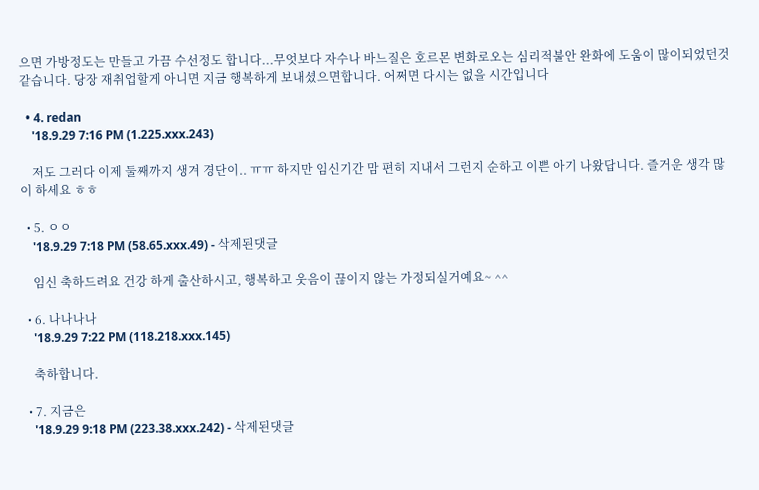으면 가방정도는 만들고 가끔 수선정도 합니다...무엇보다 자수나 바느질은 호르몬 변화로오는 심리적불안 완화에 도움이 많이되었던것같습니다. 당장 재취업할게 아니면 지금 행복하게 보내셨으면합니다. 어쩌면 다시는 없을 시간입니다

  • 4. redan
    '18.9.29 7:16 PM (1.225.xxx.243)

    저도 그러다 이제 둘째까지 생겨 경단이.. ㅠㅠ 하지만 임신기간 맘 편히 지내서 그런지 순하고 이쁜 아기 나왔답니다. 즐거운 생각 많이 하세요 ㅎㅎ

  • 5. ㅇㅇ
    '18.9.29 7:18 PM (58.65.xxx.49) - 삭제된댓글

    임신 축하드려요 건강 하게 출산하시고, 행복하고 웃음이 끊이지 않는 가정되실거예요~ ^^

  • 6. 나나나나
    '18.9.29 7:22 PM (118.218.xxx.145)

    축하합니다.

  • 7. 지금은
    '18.9.29 9:18 PM (223.38.xxx.242) - 삭제된댓글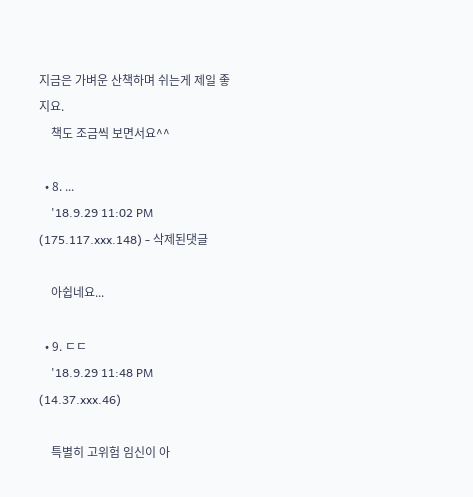지금은 가벼운 산책하며 쉬는게 제일 좋지요.
    책도 조금씩 보면서요^^

  • 8. ...
    '18.9.29 11:02 PM (175.117.xxx.148) - 삭제된댓글

    아쉽네요...

  • 9. ㄷㄷ
    '18.9.29 11:48 PM (14.37.xxx.46)

    특별히 고위험 임신이 아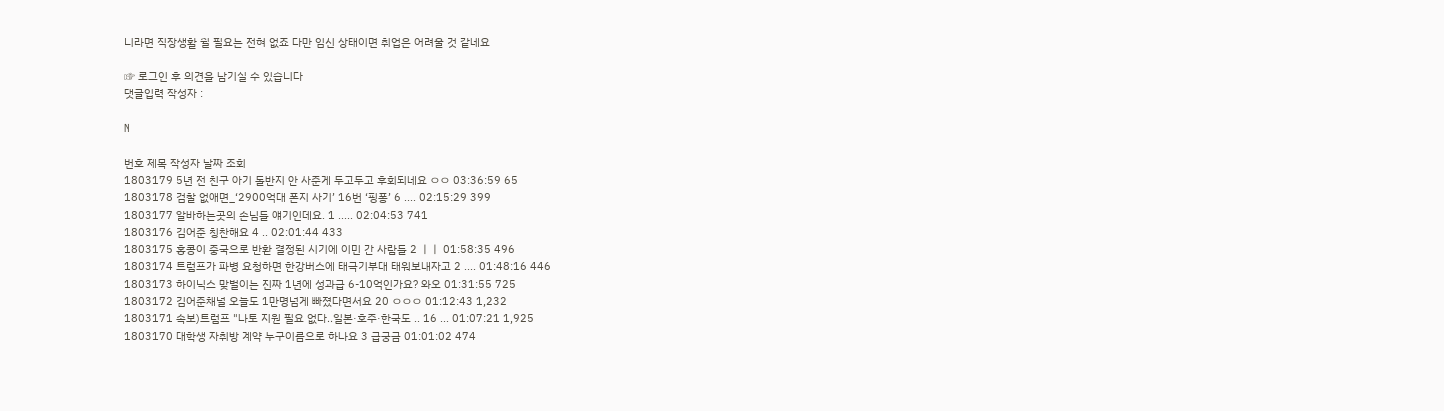니라면 직장생활 쉴 필요는 전혀 없죠 다만 임신 상태이면 취업은 어려울 것 같네요

☞ 로그인 후 의견을 남기실 수 있습니다
댓글입력 작성자 :

N

번호 제목 작성자 날짜 조회
1803179 5년 전 친구 아기 돌반지 안 사준게 두고두고 후회되네요 ㅇㅇ 03:36:59 65
1803178 검찰 없애면_‘2900억대 폰지 사기’ 16번 ‘핑퐁’ 6 .... 02:15:29 399
1803177 알바하는곳의 손님들 얘기인데요. 1 ..... 02:04:53 741
1803176 김어준 칭찬해요 4 .. 02:01:44 433
1803175 홍콩이 중국으로 반환 결정된 시기에 이민 간 사람들 2 ㅣㅣ 01:58:35 496
1803174 트럼프가 파병 요청하면 한강버스에 태극기부대 태워보내자고 2 .... 01:48:16 446
1803173 하이닉스 맞벌이는 진짜 1년에 성과급 6-10억인가요? 와오 01:31:55 725
1803172 김어준채널 오늘도 1만명넘게 빠졌다면서요 20 ㅇㅇㅇ 01:12:43 1,232
1803171 속보)트럼프 "나토 지원 필요 없다‥일본·호주·한국도 .. 16 ... 01:07:21 1,925
1803170 대학생 자취방 계약 누구이름으로 하나요 3 급궁금 01:01:02 474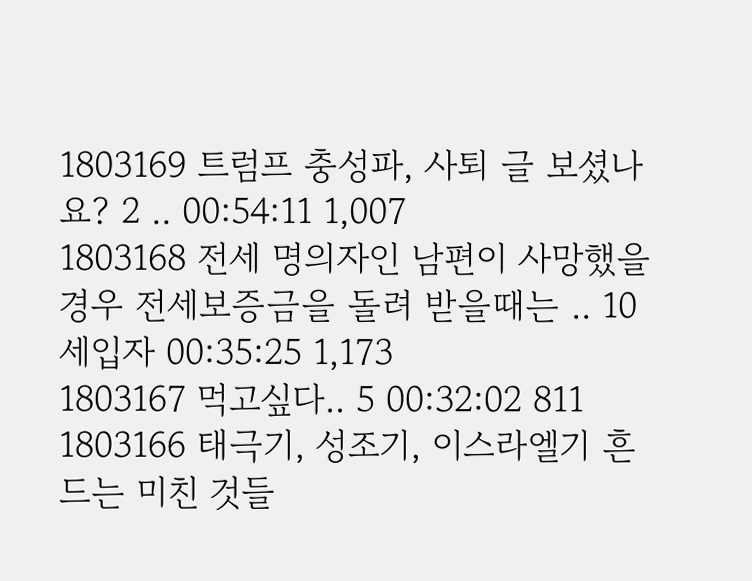1803169 트럼프 충성파, 사퇴 글 보셨나요? 2 .. 00:54:11 1,007
1803168 전세 명의자인 남편이 사망했을 경우 전세보증금을 돌려 받을때는 .. 10 세입자 00:35:25 1,173
1803167 먹고싶다.. 5 00:32:02 811
1803166 태극기, 성조기, 이스라엘기 흔드는 미친 것들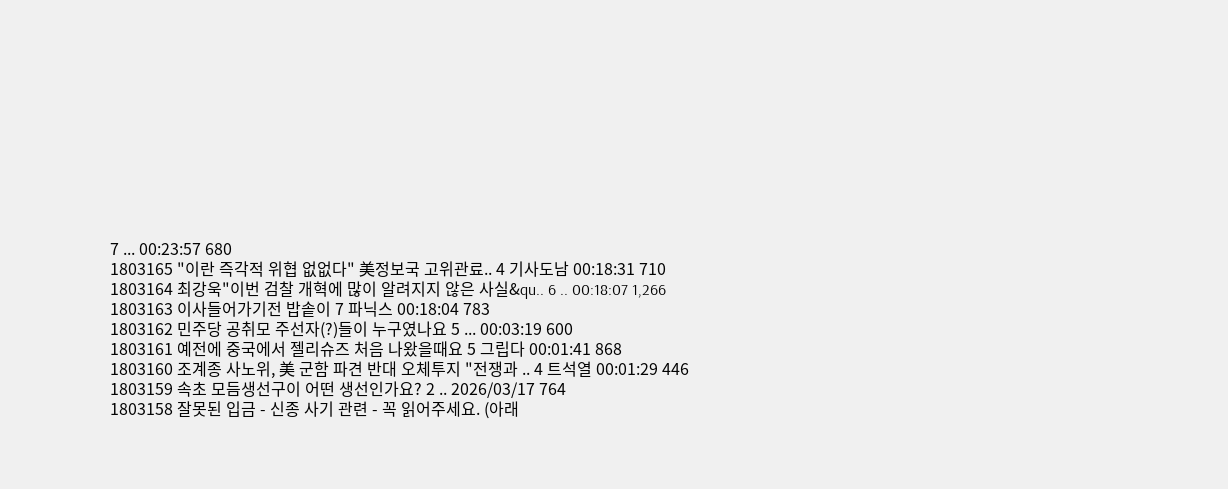7 ... 00:23:57 680
1803165 "이란 즉각적 위협 없없다" 美정보국 고위관료.. 4 기사도남 00:18:31 710
1803164 최강욱"이번 검찰 개혁에 많이 알려지지 않은 사실&qu.. 6 .. 00:18:07 1,266
1803163 이사들어가기전 밥솥이 7 파닉스 00:18:04 783
1803162 민주당 공취모 주선자(?)들이 누구였나요 5 ... 00:03:19 600
1803161 예전에 중국에서 젤리슈즈 처음 나왔을때요 5 그립다 00:01:41 868
1803160 조계종 사노위, 美 군함 파견 반대 오체투지 "전쟁과 .. 4 트석열 00:01:29 446
1803159 속초 모듬생선구이 어떤 생선인가요? 2 .. 2026/03/17 764
1803158 잘못된 입금 - 신종 사기 관련 - 꼭 읽어주세요. (아래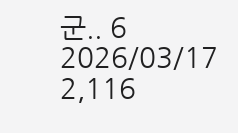군.. 6 2026/03/17 2,116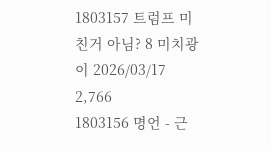1803157 트럼프 미친거 아님? 8 미치광이 2026/03/17 2,766
1803156 명언 - 근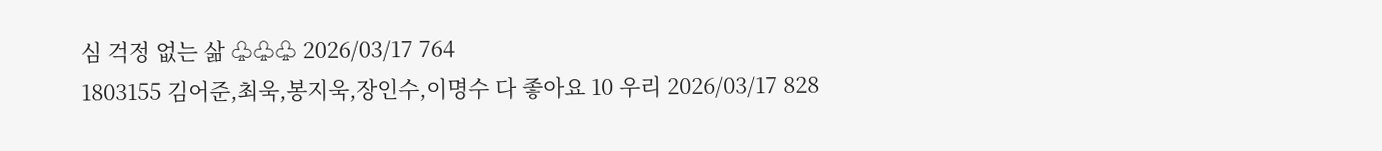심 걱정 없는 삶 ♧♧♧ 2026/03/17 764
1803155 김어준,최욱,봉지욱,장인수,이명수 다 좋아요 10 우리 2026/03/17 828